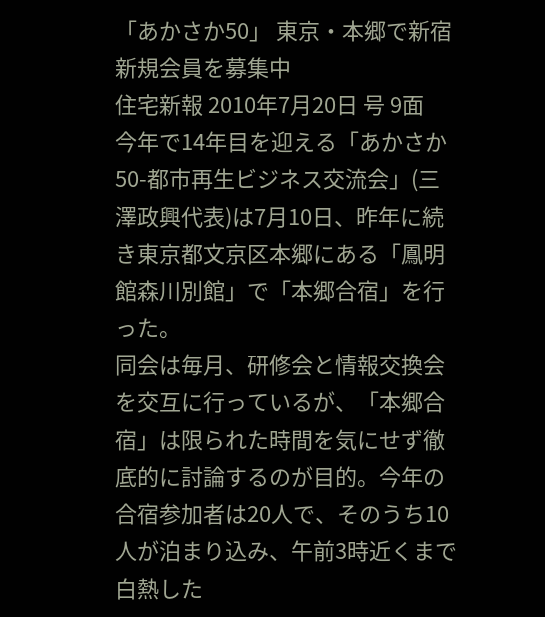「あかさか50」 東京・本郷で新宿 新規会員を募集中
住宅新報 2010年7月20日 号 9面
今年で14年目を迎える「あかさか50-都市再生ビジネス交流会」(三澤政興代表)は7月10日、昨年に続き東京都文京区本郷にある「鳳明館森川別館」で「本郷合宿」を行った。
同会は毎月、研修会と情報交換会を交互に行っているが、「本郷合宿」は限られた時間を気にせず徹底的に討論するのが目的。今年の合宿参加者は20人で、そのうち10人が泊まり込み、午前3時近くまで白熱した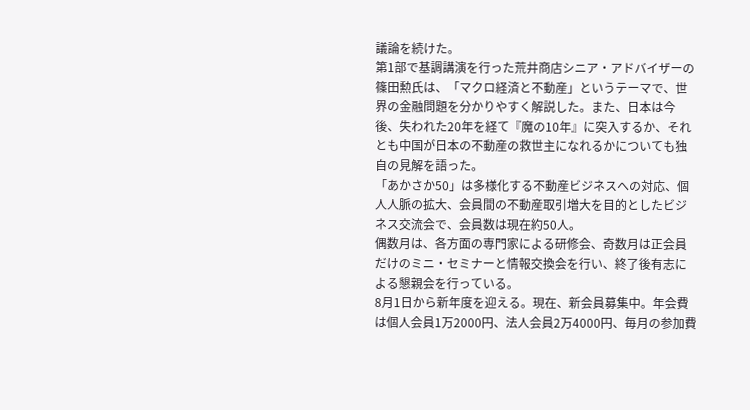議論を続けた。
第1部で基調講演を行った荒井商店シニア・アドバイザーの篠田勲氏は、「マクロ経済と不動産」というテーマで、世界の金融問題を分かりやすく解説した。また、日本は今後、失われた20年を経て『魔の10年』に突入するか、それとも中国が日本の不動産の救世主になれるかについても独自の見解を語った。
「あかさか50」は多様化する不動産ビジネスへの対応、個人人脈の拡大、会員間の不動産取引増大を目的としたビジネス交流会で、会員数は現在約50人。
偶数月は、各方面の専門家による研修会、奇数月は正会員だけのミニ・セミナーと情報交換会を行い、終了後有志による懇親会を行っている。
8月1日から新年度を迎える。現在、新会員募集中。年会費は個人会員1万2000円、法人会員2万4000円、毎月の参加費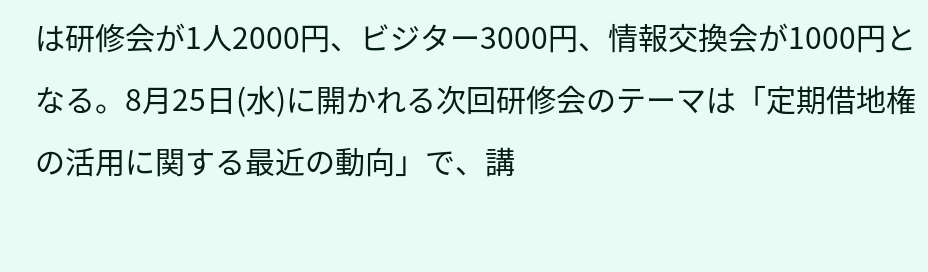は研修会が1人2000円、ビジター3000円、情報交換会が1000円となる。8月25日(水)に開かれる次回研修会のテーマは「定期借地権の活用に関する最近の動向」で、講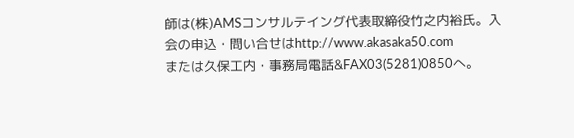師は(株)AMSコンサルテイング代表取締役竹之内裕氏。入会の申込・問い合せはhttp://www.akasaka50.com
または久保工内・事務局電話&FAX03(5281)0850へ。